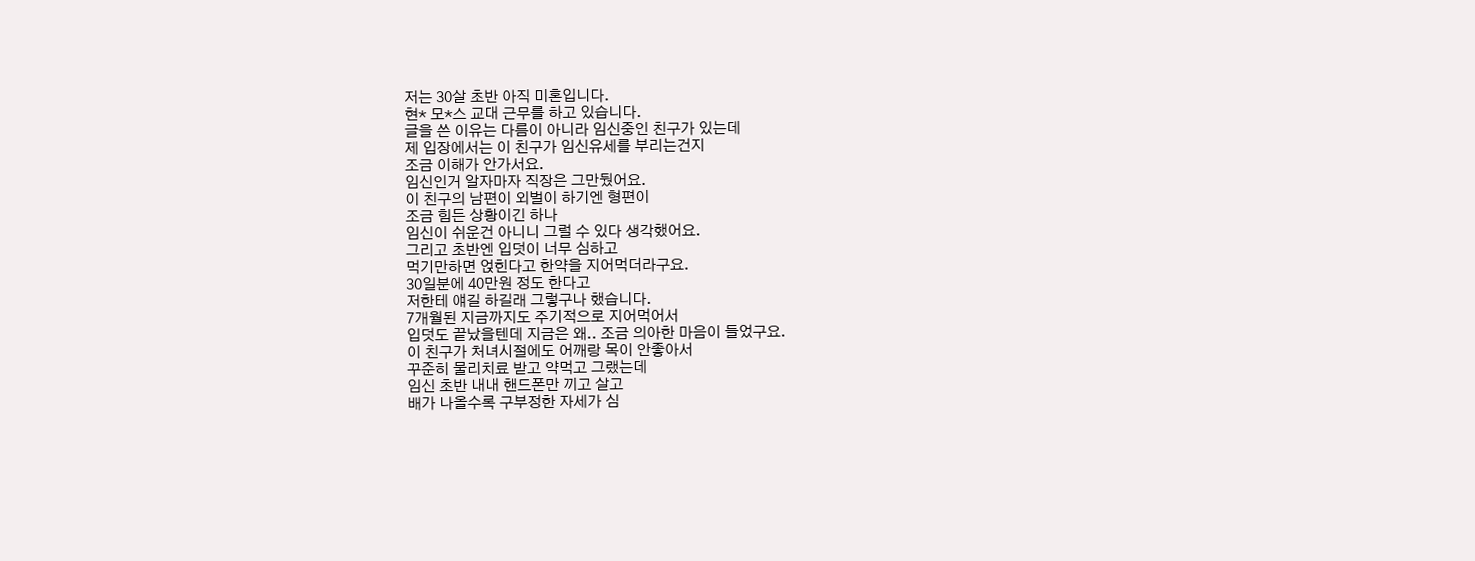저는 30살 초반 아직 미혼입니다.
현* 모*스 교대 근무를 하고 있습니다.
글을 쓴 이유는 다름이 아니라 임신중인 친구가 있는데
제 입장에서는 이 친구가 임신유세를 부리는건지
조금 이해가 안가서요.
임신인거 알자마자 직장은 그만뒀어요.
이 친구의 남편이 외벌이 하기엔 형편이
조금 힘든 상황이긴 하나
임신이 쉬운건 아니니 그럴 수 있다 생각했어요.
그리고 초반엔 입덧이 너무 심하고
먹기만하면 얹힌다고 한약을 지어먹더라구요.
30일분에 40만원 정도 한다고
저한테 얘길 하길래 그렇구나 했습니다.
7개월된 지금까지도 주기적으로 지어먹어서
입덧도 끝났을텐데 지금은 왜.. 조금 의아한 마음이 들었구요.
이 친구가 처녀시절에도 어깨랑 목이 안좋아서
꾸준히 물리치료 받고 약먹고 그랬는데
임신 초반 내내 핸드폰만 끼고 살고
배가 나올수록 구부정한 자세가 심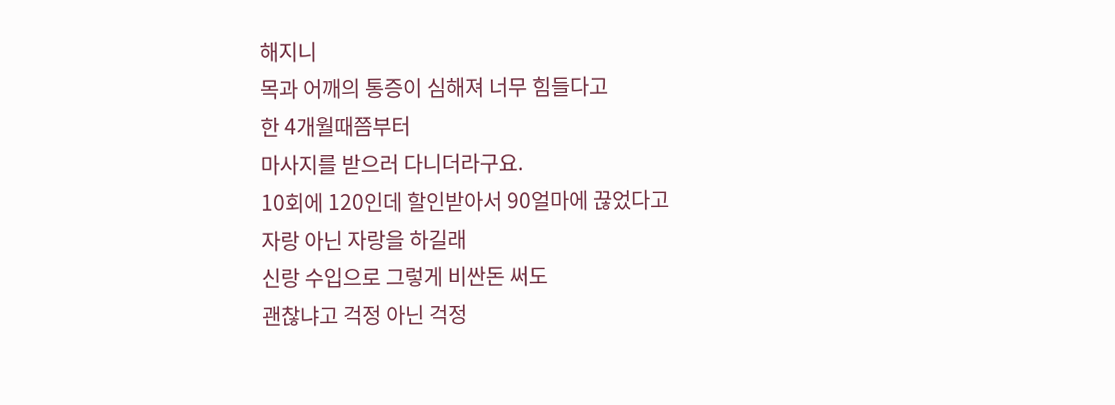해지니
목과 어깨의 통증이 심해져 너무 힘들다고
한 4개월때쯤부터
마사지를 받으러 다니더라구요.
10회에 120인데 할인받아서 90얼마에 끊었다고
자랑 아닌 자랑을 하길래
신랑 수입으로 그렇게 비싼돈 써도
괜찮냐고 걱정 아닌 걱정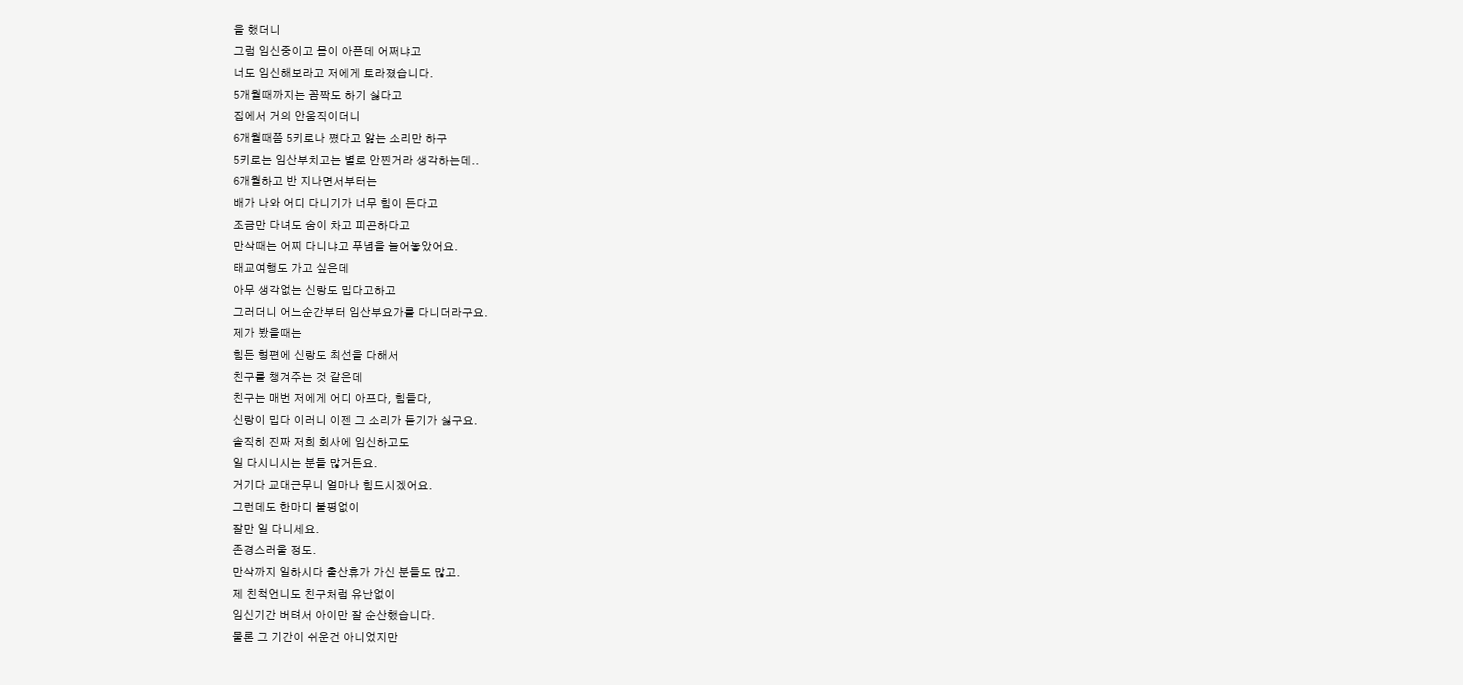을 했더니
그럼 임신중이고 몸이 아픈데 어쩌냐고
너도 임신해보라고 저에게 토라졌습니다.
5개월때까지는 꼼짝도 하기 싫다고
집에서 거의 안움직이더니
6개월때쯤 5키로나 쪘다고 앓는 소리만 하구
5키로는 임산부치고는 별로 안찐거라 생각하는데..
6개월하고 반 지나면서부터는
배가 나와 어디 다니기가 너무 힘이 든다고
조금만 다녀도 숨이 차고 피곤하다고
만삭때는 어찌 다니냐고 푸념을 늘어놓았어요.
태교여행도 가고 싶은데
아무 생각없는 신랑도 밉다고하고
그러더니 어느순간부터 임산부요가를 다니더라구요.
제가 봤을때는
힘든 형편에 신랑도 최선을 다해서
친구를 챙겨주는 것 같은데
친구는 매번 저에게 어디 아프다, 힘들다,
신랑이 밉다 이러니 이젠 그 소리가 듣기가 싫구요.
솔직히 진짜 저희 회사에 임신하고도
일 다시니시는 분들 많거든요.
거기다 교대근무니 얼마나 힘드시겠어요.
그런데도 한마디 불평없이
잘만 일 다니세요.
존경스러울 정도.
만삭까지 일하시다 출산휴가 가신 분들도 많고.
제 친척언니도 친구처럼 유난없이
임신기간 버텨서 아이만 잘 순산했습니다.
물론 그 기간이 쉬운건 아니었지만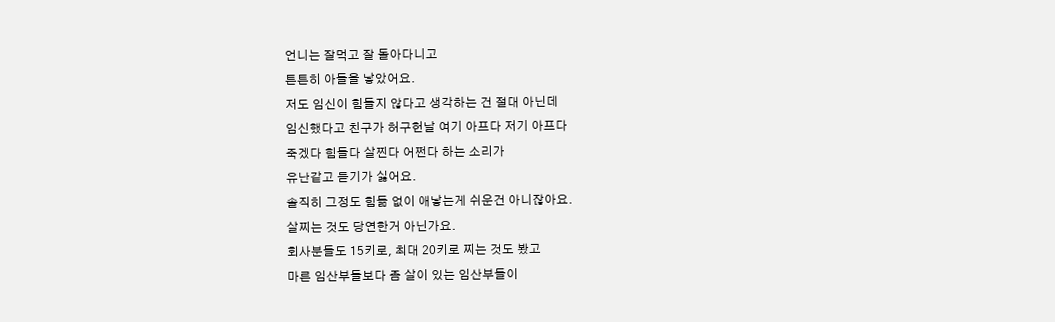언니는 잘먹고 잘 돌아다니고
튼튼히 아들을 낳았어요.
저도 임신이 힘들지 않다고 생각하는 건 절대 아닌데
임신했다고 친구가 허구헌날 여기 아프다 저기 아프다
죽겠다 힘들다 살찐다 어쩐다 하는 소리가
유난같고 듣기가 싫어요.
솔직히 그정도 힘듦 없이 애낳는게 쉬운건 아니잖아요.
살찌는 것도 당연한거 아닌가요.
회사분들도 15키로, 최대 20키로 찌는 것도 봤고
마른 임산부들보다 좀 살이 있는 임산부들이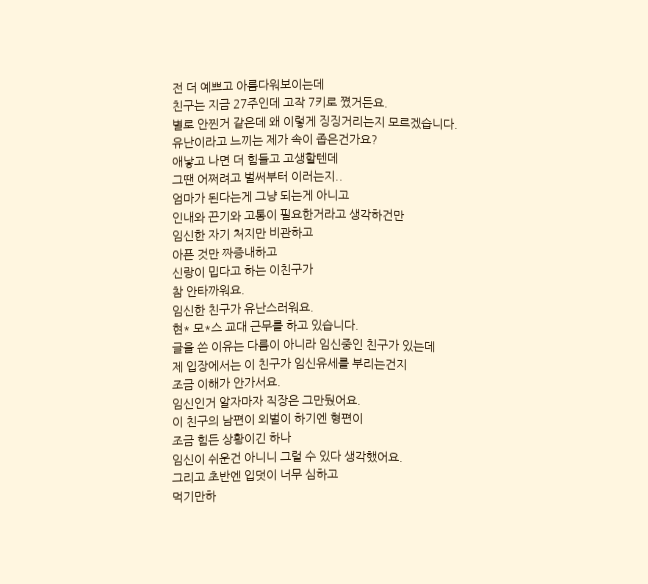전 더 예쁘고 아름다워보이는데
친구는 지금 27주인데 고작 7키로 쪘거든요.
별로 안찐거 같은데 왜 이렇게 징징거리는지 모르겠습니다.
유난이라고 느끼는 제가 속이 좁은건가요?
애낳고 나면 더 힘들고 고생할텐데
그땐 어쩌려고 벌써부터 이러는지..
엄마가 된다는게 그냥 되는게 아니고
인내와 끈기와 고통이 필요한거라고 생각하건만
임신한 자기 처지만 비관하고
아픈 것만 짜증내하고
신랑이 밉다고 하는 이친구가
참 안타까워요.
임신한 친구가 유난스러워요.
현* 모*스 교대 근무를 하고 있습니다.
글을 쓴 이유는 다름이 아니라 임신중인 친구가 있는데
제 입장에서는 이 친구가 임신유세를 부리는건지
조금 이해가 안가서요.
임신인거 알자마자 직장은 그만뒀어요.
이 친구의 남편이 외벌이 하기엔 형편이
조금 힘든 상황이긴 하나
임신이 쉬운건 아니니 그럴 수 있다 생각했어요.
그리고 초반엔 입덧이 너무 심하고
먹기만하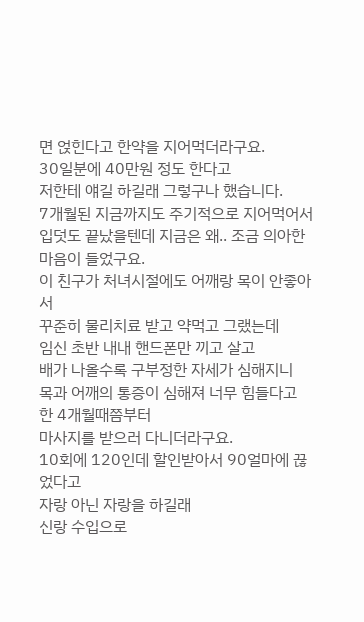면 얹힌다고 한약을 지어먹더라구요.
30일분에 40만원 정도 한다고
저한테 얘길 하길래 그렇구나 했습니다.
7개월된 지금까지도 주기적으로 지어먹어서
입덧도 끝났을텐데 지금은 왜.. 조금 의아한 마음이 들었구요.
이 친구가 처녀시절에도 어깨랑 목이 안좋아서
꾸준히 물리치료 받고 약먹고 그랬는데
임신 초반 내내 핸드폰만 끼고 살고
배가 나올수록 구부정한 자세가 심해지니
목과 어깨의 통증이 심해져 너무 힘들다고
한 4개월때쯤부터
마사지를 받으러 다니더라구요.
10회에 120인데 할인받아서 90얼마에 끊었다고
자랑 아닌 자랑을 하길래
신랑 수입으로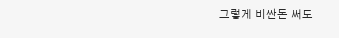그렇게 비싼돈 써도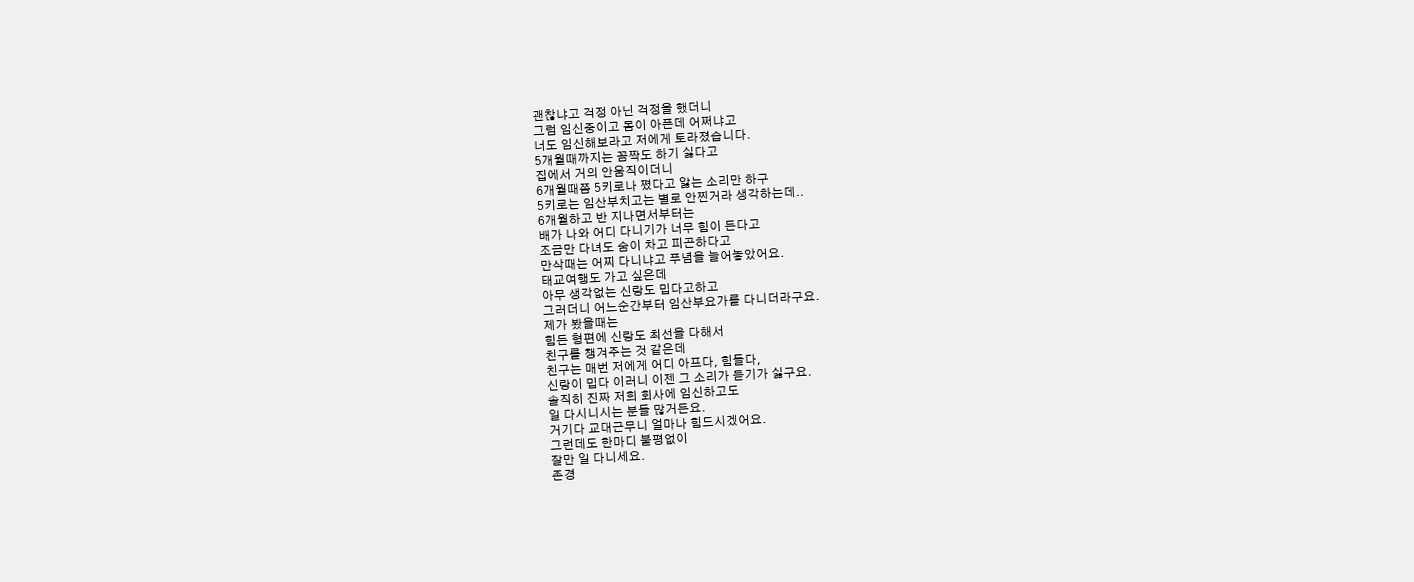괜찮냐고 걱정 아닌 걱정을 했더니
그럼 임신중이고 몸이 아픈데 어쩌냐고
너도 임신해보라고 저에게 토라졌습니다.
5개월때까지는 꼼짝도 하기 싫다고
집에서 거의 안움직이더니
6개월때쯤 5키로나 쪘다고 앓는 소리만 하구
5키로는 임산부치고는 별로 안찐거라 생각하는데..
6개월하고 반 지나면서부터는
배가 나와 어디 다니기가 너무 힘이 든다고
조금만 다녀도 숨이 차고 피곤하다고
만삭때는 어찌 다니냐고 푸념을 늘어놓았어요.
태교여행도 가고 싶은데
아무 생각없는 신랑도 밉다고하고
그러더니 어느순간부터 임산부요가를 다니더라구요.
제가 봤을때는
힘든 형편에 신랑도 최선을 다해서
친구를 챙겨주는 것 같은데
친구는 매번 저에게 어디 아프다, 힘들다,
신랑이 밉다 이러니 이젠 그 소리가 듣기가 싫구요.
솔직히 진짜 저희 회사에 임신하고도
일 다시니시는 분들 많거든요.
거기다 교대근무니 얼마나 힘드시겠어요.
그런데도 한마디 불평없이
잘만 일 다니세요.
존경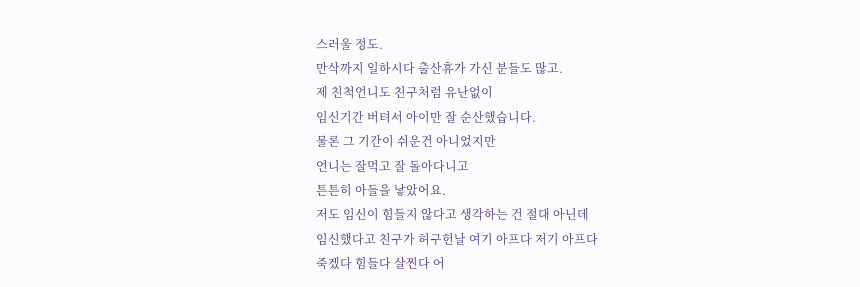스러울 정도.
만삭까지 일하시다 출산휴가 가신 분들도 많고.
제 친척언니도 친구처럼 유난없이
임신기간 버텨서 아이만 잘 순산했습니다.
물론 그 기간이 쉬운건 아니었지만
언니는 잘먹고 잘 돌아다니고
튼튼히 아들을 낳았어요.
저도 임신이 힘들지 않다고 생각하는 건 절대 아닌데
임신했다고 친구가 허구헌날 여기 아프다 저기 아프다
죽겠다 힘들다 살찐다 어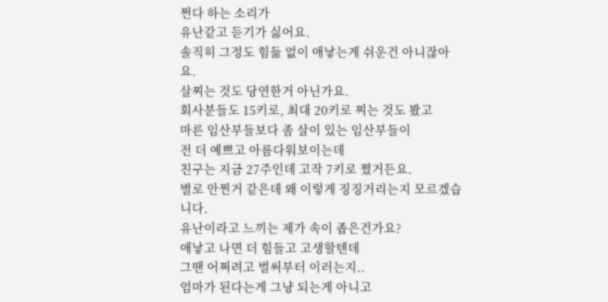쩐다 하는 소리가
유난같고 듣기가 싫어요.
솔직히 그정도 힘듦 없이 애낳는게 쉬운건 아니잖아요.
살찌는 것도 당연한거 아닌가요.
회사분들도 15키로, 최대 20키로 찌는 것도 봤고
마른 임산부들보다 좀 살이 있는 임산부들이
전 더 예쁘고 아름다워보이는데
친구는 지금 27주인데 고작 7키로 쪘거든요.
별로 안찐거 같은데 왜 이렇게 징징거리는지 모르겠습니다.
유난이라고 느끼는 제가 속이 좁은건가요?
애낳고 나면 더 힘들고 고생할텐데
그땐 어쩌려고 벌써부터 이러는지..
엄마가 된다는게 그냥 되는게 아니고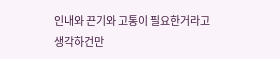인내와 끈기와 고통이 필요한거라고 생각하건만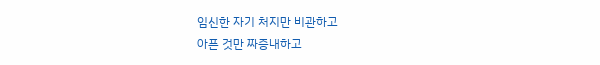임신한 자기 처지만 비관하고
아픈 것만 짜증내하고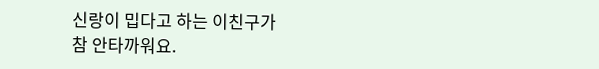신랑이 밉다고 하는 이친구가
참 안타까워요.